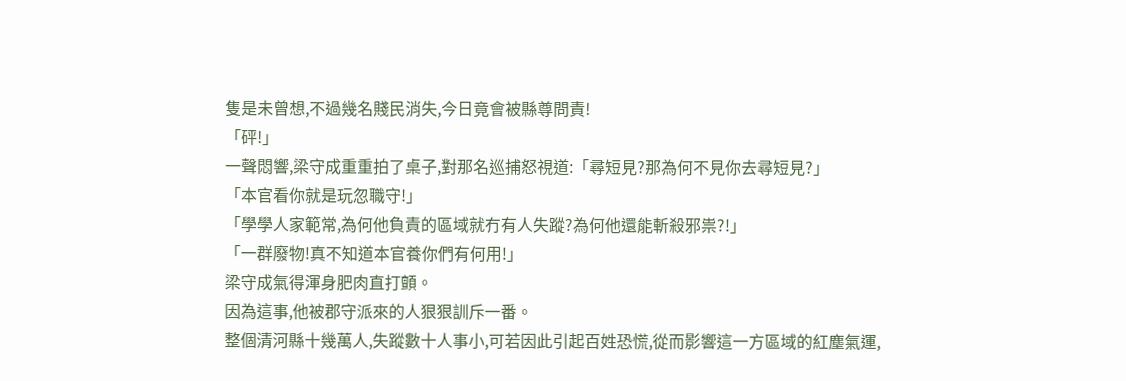隻是未曾想,不過幾名賤民消失,今日竟會被縣尊問責!
「砰!」
一聲悶響,梁守成重重拍了桌子,對那名巡捕怒視道:「尋短見?那為何不見你去尋短見?」
「本官看你就是玩忽職守!」
「學學人家範常,為何他負責的區域就冇有人失蹤?為何他還能斬殺邪祟?!」
「一群廢物!真不知道本官養你們有何用!」
梁守成氣得渾身肥肉直打顫。
因為這事,他被郡守派來的人狠狠訓斥一番。
整個清河縣十幾萬人,失蹤數十人事小,可若因此引起百姓恐慌,從而影響這一方區域的紅塵氣運,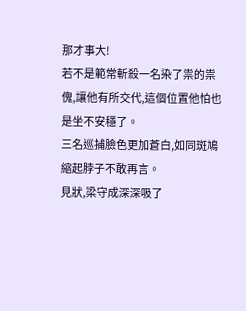那才事大!
若不是範常斬殺一名染了祟的祟傀,讓他有所交代,這個位置他怕也是坐不安穩了。
三名巡捕臉色更加蒼白,如同斑鳩縮起脖子不敢再言。
見狀,梁守成深深吸了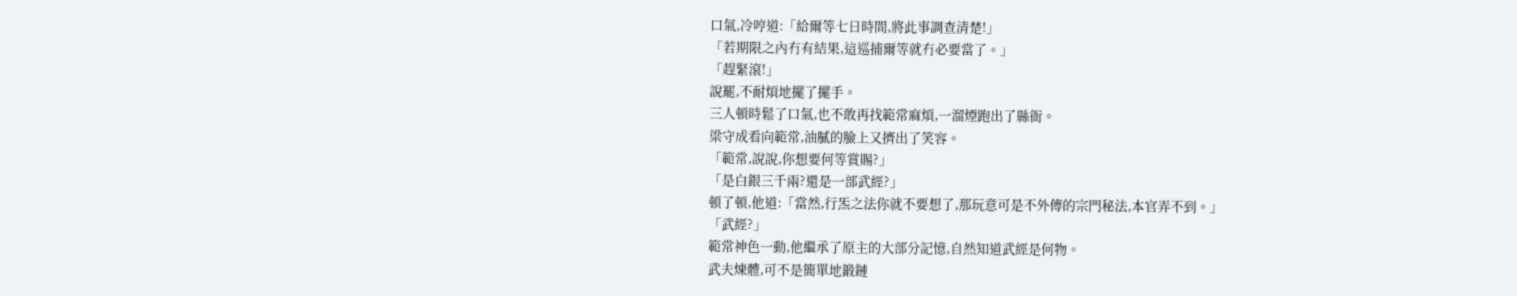口氣,冷哼道:「給爾等七日時間,將此事調查清楚!」
「若期限之內冇有結果,這巡捕爾等就冇必要當了。」
「趕緊滾!」
說罷,不耐煩地擺了擺手。
三人頓時鬆了口氣,也不敢再找範常麻煩,一溜煙跑出了縣衙。
梁守成看向範常,油膩的臉上又擠出了笑容。
「範常,說說,你想要何等賞賜?」
「是白銀三千兩?還是一部武經?」
頓了頓,他道:「當然,行炁之法你就不要想了,那玩意可是不外傳的宗門秘法,本官弄不到。」
「武經?」
範常神色一動,他繼承了原主的大部分記憶,自然知道武經是何物。
武夫煉體,可不是簡單地鍛鏈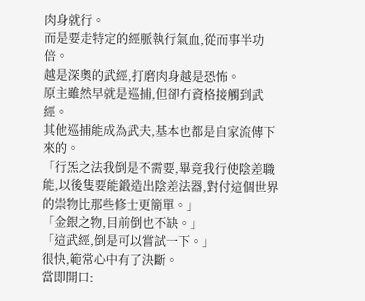肉身就行。
而是要走特定的經脈執行氣血,從而事半功倍。
越是深奧的武經,打磨肉身越是恐怖。
原主雖然早就是巡捕,但卻冇資格接觸到武經。
其他巡捕能成為武夫,基本也都是自家流傳下來的。
「行炁之法我倒是不需要,畢竟我行使陰差職能,以後隻要能鍛造出陰差法器,對付這個世界的祟物比那些修士更簡單。」
「金銀之物,目前倒也不缺。」
「這武經,倒是可以嘗試一下。」
很快,範常心中有了決斷。
當即開口: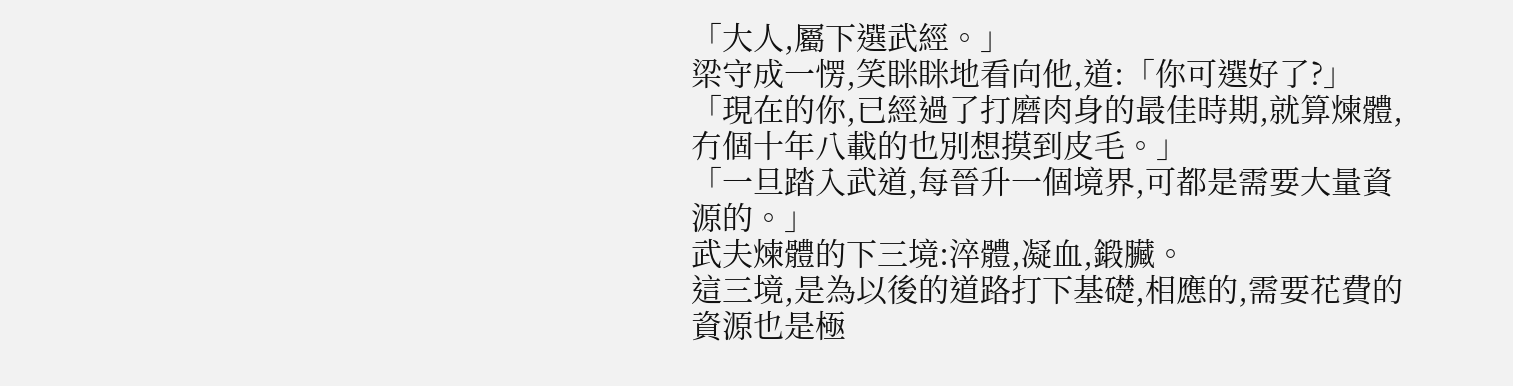「大人,屬下選武經。」
梁守成一愣,笑眯眯地看向他,道:「你可選好了?」
「現在的你,已經過了打磨肉身的最佳時期,就算煉體,冇個十年八載的也別想摸到皮毛。」
「一旦踏入武道,每晉升一個境界,可都是需要大量資源的。」
武夫煉體的下三境:淬體,凝血,鍛臟。
這三境,是為以後的道路打下基礎,相應的,需要花費的資源也是極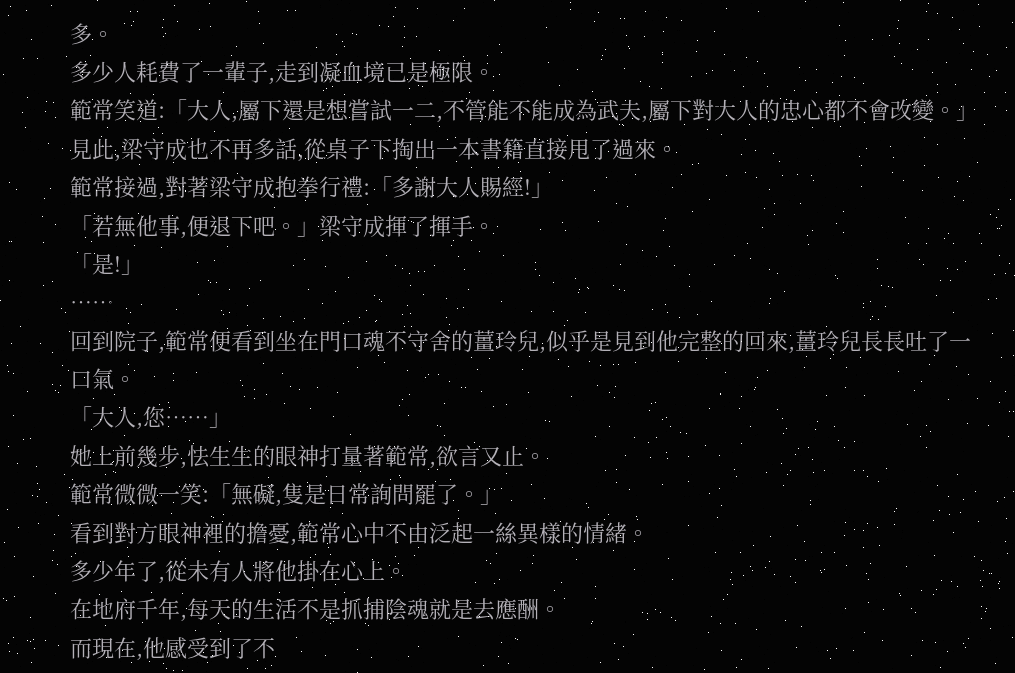多。
多少人耗費了一輩子,走到凝血境已是極限。
範常笑道:「大人,屬下還是想嘗試一二,不管能不能成為武夫,屬下對大人的忠心都不會改變。」
見此,梁守成也不再多話,從桌子下掏出一本書籍直接甩了過來。
範常接過,對著梁守成抱拳行禮:「多謝大人賜經!」
「若無他事,便退下吧。」梁守成揮了揮手。
「是!」
……
回到院子,範常便看到坐在門口魂不守舍的薑玲兒,似乎是見到他完整的回來,薑玲兒長長吐了一口氣。
「大人,您……」
她上前幾步,怯生生的眼神打量著範常,欲言又止。
範常微微一笑:「無礙,隻是日常詢問罷了。」
看到對方眼神裡的擔憂,範常心中不由泛起一絲異樣的情緒。
多少年了,從未有人將他掛在心上。
在地府千年,每天的生活不是抓捕陰魂就是去應酬。
而現在,他感受到了不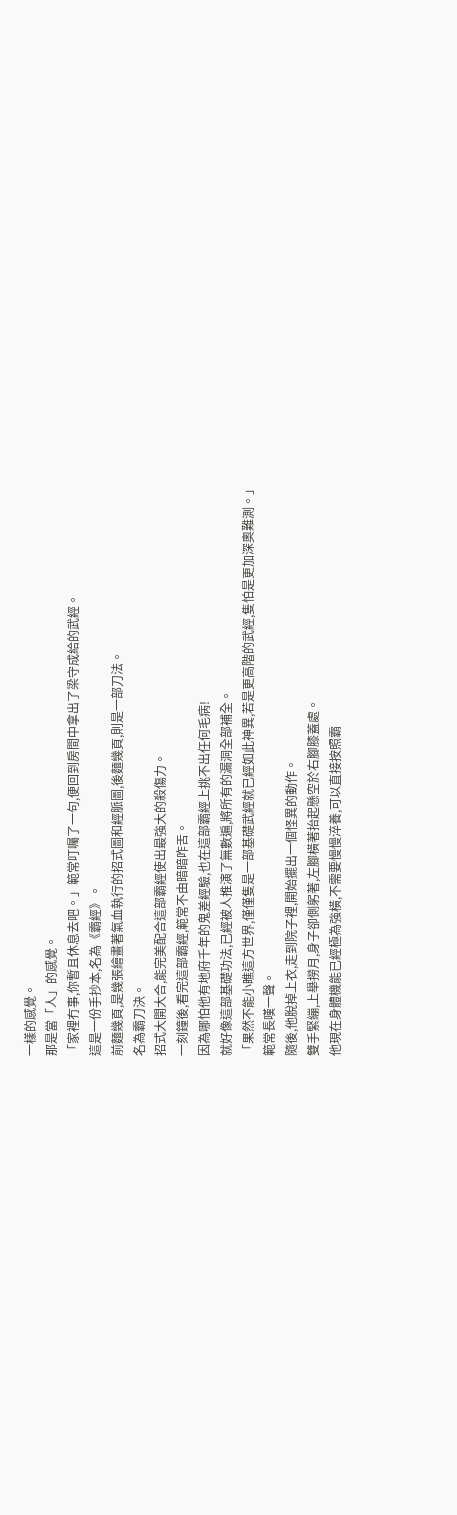一樣的感覺。
那是當「人」的感覺。
「家裡冇事,你暫且休息去吧。」範常叮囑了一句,便回到房間中拿出了梁守成給的武經。
這是一份手抄本,名為《霸經》。
前麵幾頁,是幾張繪畫著氣血執行的招式圖和經脈圖,後麵幾頁,則是一部刀法。
名為霸刀決。
招式大開大合,能完美配合這部霸經使出最強大的殺傷力。
一刻鐘後,看完這部霸經,範常不由暗暗咋舌。
因為哪怕他有地府千年的鬼差經驗,也在這部霸經上挑不出任何毛病!
就好像這部基礎功法,已經被人推演了無數遍,將所有的漏洞全部補全。
「果然不能小瞧這方世界,僅僅隻是一部基礎武經就已經如此神異,若是更高階的武經,隻怕是更加深奧難測。」
範常長嘆一聲。
隨後,他脫掉上衣,走到院子裡,開始擺出一個怪異的動作。
雙手緊繃,上舉撈月,身子卻側躬著,左腳橫著抬起懸空於右腳膝蓋處。
他現在身體機能已經極為強橫,不需要慢慢淬養,可以直接按照霸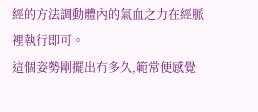經的方法調動體內的氣血之力在經脈裡執行即可。
這個姿勢剛擺出冇多久,範常便感覺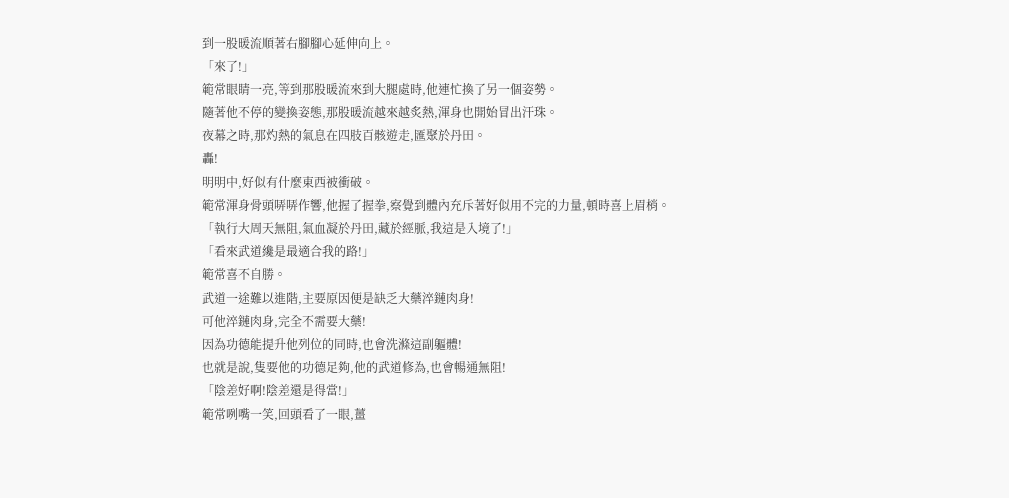到一股暖流順著右腳腳心延伸向上。
「來了!」
範常眼睛一亮,等到那股暖流來到大腿處時,他連忙換了另一個姿勢。
隨著他不停的變換姿態,那股暖流越來越炙熱,渾身也開始冒出汗珠。
夜幕之時,那灼熱的氣息在四肢百骸遊走,匯聚於丹田。
轟!
明明中,好似有什麼東西被衝破。
範常渾身骨頭哢哢作響,他握了握拳,察覺到體內充斥著好似用不完的力量,頓時喜上眉梢。
「執行大周天無阻,氣血凝於丹田,藏於經脈,我這是入境了!」
「看來武道纔是最適合我的路!」
範常喜不自勝。
武道一途難以進階,主要原因便是缺乏大藥淬鏈肉身!
可他淬鏈肉身,完全不需要大藥!
因為功德能提升他列位的同時,也會洗滌這副軀體!
也就是說,隻要他的功德足夠,他的武道修為,也會暢通無阻!
「陰差好啊!陰差還是得當!」
範常咧嘴一笑,回頭看了一眼,薑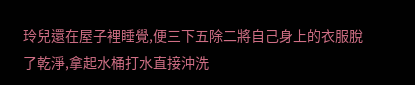玲兒還在屋子裡睡覺,便三下五除二將自己身上的衣服脫了乾淨,拿起水桶打水直接沖洗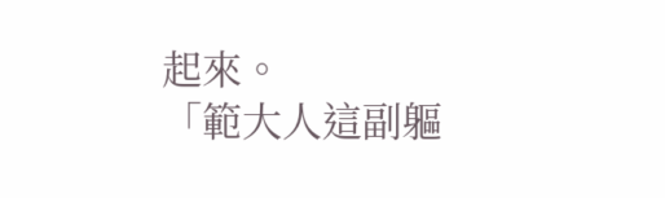起來。
「範大人這副軀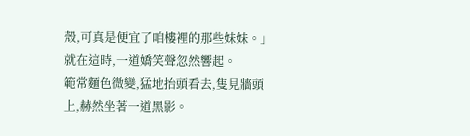殼,可真是便宜了咱樓裡的那些妹妹。」
就在這時,一道嬌笑聲忽然響起。
範常麵色微變,猛地抬頭看去,隻見牆頭上,赫然坐著一道黑影。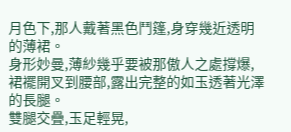月色下,那人戴著黑色鬥篷,身穿幾近透明的薄裙。
身形妙曼,薄紗幾乎要被那傲人之處撐爆,裙襬開叉到腰部,露出完整的如玉透著光澤的長腿。
雙腿交疊,玉足輕晃,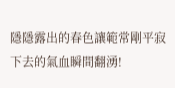隱隱露出的春色讓範常剛平寂下去的氣血瞬間翻湧!